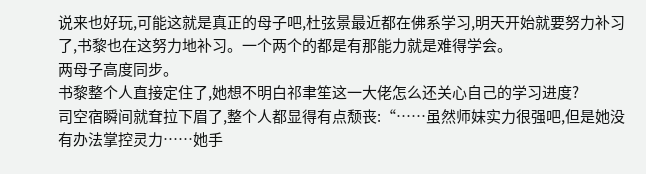说来也好玩,可能这就是真正的母子吧,杜弦景最近都在佛系学习,明天开始就要努力补习了,书黎也在这努力地补习。一个两个的都是有那能力就是难得学会。
两母子高度同步。
书黎整个人直接定住了,她想不明白祁聿笙这一大佬怎么还关心自己的学习进度?
司空宿瞬间就耷拉下眉了,整个人都显得有点颓丧:“……虽然师妹实力很强吧,但是她没有办法掌控灵力……她手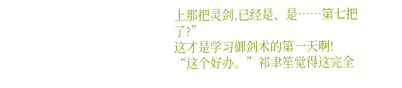上那把灵剑,已经是、是……第七把了?”
这才是学习御剑术的第一天啊!
“这个好办。”祁聿笙觉得这完全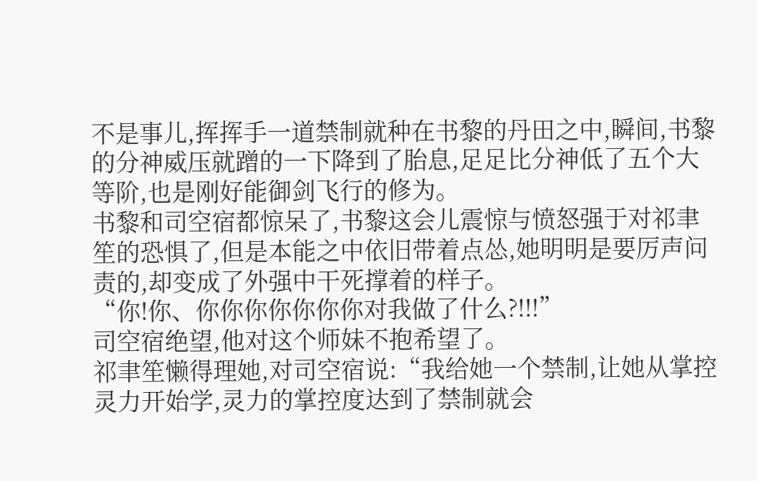不是事儿,挥挥手一道禁制就种在书黎的丹田之中,瞬间,书黎的分神威压就蹭的一下降到了胎息,足足比分神低了五个大等阶,也是刚好能御剑飞行的修为。
书黎和司空宿都惊呆了,书黎这会儿震惊与愤怒强于对祁聿笙的恐惧了,但是本能之中依旧带着点怂,她明明是要厉声问责的,却变成了外强中干死撑着的样子。
“你!你、你你你你你你你对我做了什么?!!!”
司空宿绝望,他对这个师妹不抱希望了。
祁聿笙懒得理她,对司空宿说:“我给她一个禁制,让她从掌控灵力开始学,灵力的掌控度达到了禁制就会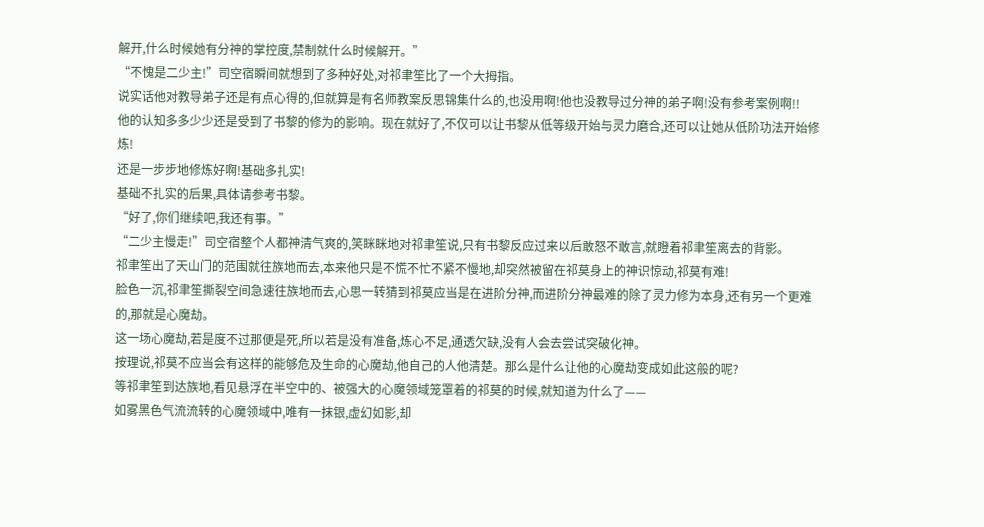解开,什么时候她有分神的掌控度,禁制就什么时候解开。”
“不愧是二少主!”司空宿瞬间就想到了多种好处,对祁聿笙比了一个大拇指。
说实话他对教导弟子还是有点心得的,但就算是有名师教案反思锦集什么的,也没用啊!他也没教导过分神的弟子啊!没有参考案例啊!!
他的认知多多少少还是受到了书黎的修为的影响。现在就好了,不仅可以让书黎从低等级开始与灵力磨合,还可以让她从低阶功法开始修炼!
还是一步步地修炼好啊!基础多扎实!
基础不扎实的后果,具体请参考书黎。
“好了,你们继续吧,我还有事。”
“二少主慢走!”司空宿整个人都神清气爽的,笑眯眯地对祁聿笙说,只有书黎反应过来以后敢怒不敢言,就瞪着祁聿笙离去的背影。
祁聿笙出了天山门的范围就往族地而去,本来他只是不慌不忙不紧不慢地,却突然被留在祁莫身上的神识惊动,祁莫有难!
脸色一沉,祁聿笙撕裂空间急速往族地而去,心思一转猜到祁莫应当是在进阶分神,而进阶分神最难的除了灵力修为本身,还有另一个更难的,那就是心魔劫。
这一场心魔劫,若是度不过那便是死,所以若是没有准备,炼心不足,通透欠缺,没有人会去尝试突破化神。
按理说,祁莫不应当会有这样的能够危及生命的心魔劫,他自己的人他清楚。那么是什么让他的心魔劫变成如此这般的呢?
等祁聿笙到达族地,看见悬浮在半空中的、被强大的心魔领域笼罩着的祁莫的时候,就知道为什么了——
如雾黑色气流流转的心魔领域中,唯有一抹银,虚幻如影,却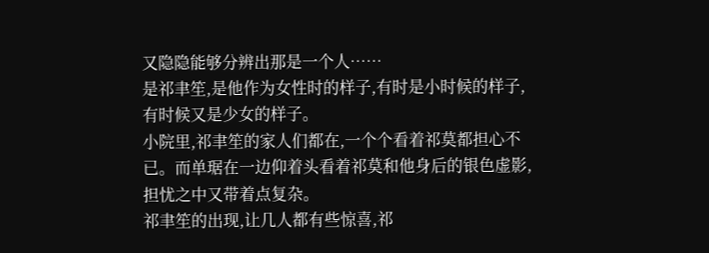又隐隐能够分辨出那是一个人……
是祁聿笙,是他作为女性时的样子,有时是小时候的样子,有时候又是少女的样子。
小院里,祁聿笙的家人们都在,一个个看着祁莫都担心不已。而单琚在一边仰着头看着祁莫和他身后的银色虚影,担忧之中又带着点复杂。
祁聿笙的出现,让几人都有些惊喜,祁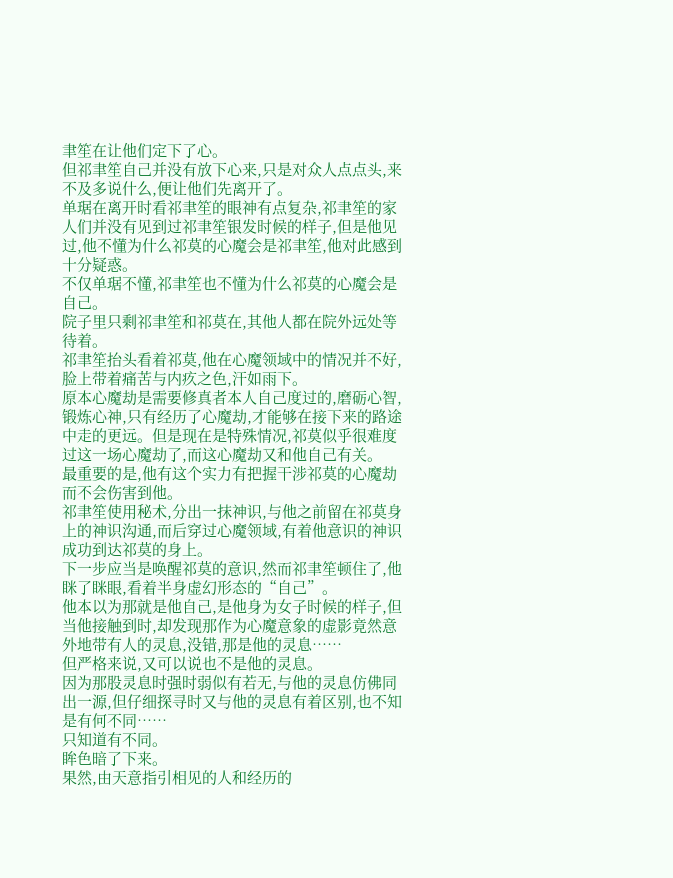聿笙在让他们定下了心。
但祁聿笙自己并没有放下心来,只是对众人点点头,来不及多说什么,便让他们先离开了。
单琚在离开时看祁聿笙的眼神有点复杂,祁聿笙的家人们并没有见到过祁聿笙银发时候的样子,但是他见过,他不懂为什么祁莫的心魔会是祁聿笙,他对此感到十分疑惑。
不仅单琚不懂,祁聿笙也不懂为什么祁莫的心魔会是自己。
院子里只剩祁聿笙和祁莫在,其他人都在院外远处等待着。
祁聿笙抬头看着祁莫,他在心魔领域中的情况并不好,脸上带着痛苦与内疚之色,汗如雨下。
原本心魔劫是需要修真者本人自己度过的,磨砺心智,锻炼心神,只有经历了心魔劫,才能够在接下来的路途中走的更远。但是现在是特殊情况,祁莫似乎很难度过这一场心魔劫了,而这心魔劫又和他自己有关。
最重要的是,他有这个实力有把握干涉祁莫的心魔劫而不会伤害到他。
祁聿笙使用秘术,分出一抹神识,与他之前留在祁莫身上的神识沟通,而后穿过心魔领域,有着他意识的神识成功到达祁莫的身上。
下一步应当是唤醒祁莫的意识,然而祁聿笙顿住了,他眯了眯眼,看着半身虚幻形态的“自己”。
他本以为那就是他自己,是他身为女子时候的样子,但当他接触到时,却发现那作为心魔意象的虚影竟然意外地带有人的灵息,没错,那是他的灵息……
但严格来说,又可以说也不是他的灵息。
因为那股灵息时强时弱似有若无,与他的灵息仿佛同出一源,但仔细探寻时又与他的灵息有着区别,也不知是有何不同……
只知道有不同。
眸色暗了下来。
果然,由天意指引相见的人和经历的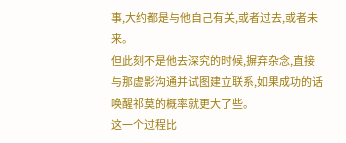事,大约都是与他自己有关,或者过去,或者未来。
但此刻不是他去深究的时候,摒弃杂念,直接与那虚影沟通并试图建立联系,如果成功的话唤醒祁莫的概率就更大了些。
这一个过程比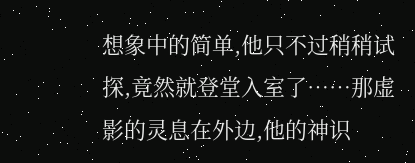想象中的简单,他只不过稍稍试探,竟然就登堂入室了……那虚影的灵息在外边,他的神识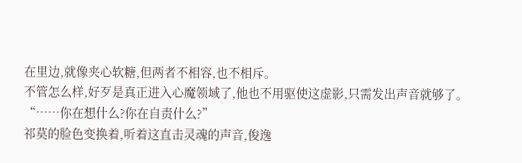在里边,就像夹心软糖,但两者不相容,也不相斥。
不管怎么样,好歹是真正进入心魔领域了,他也不用驱使这虚影,只需发出声音就够了。
“……你在想什么?你在自责什么?”
祁莫的脸色变换着,听着这直击灵魂的声音,俊逸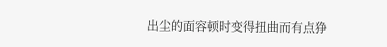出尘的面容顿时变得扭曲而有点狰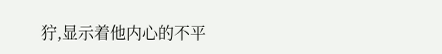狞,显示着他内心的不平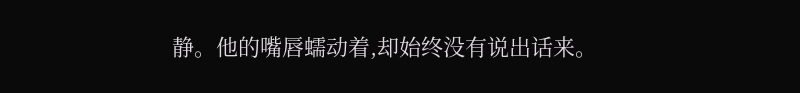静。他的嘴唇蠕动着,却始终没有说出话来。